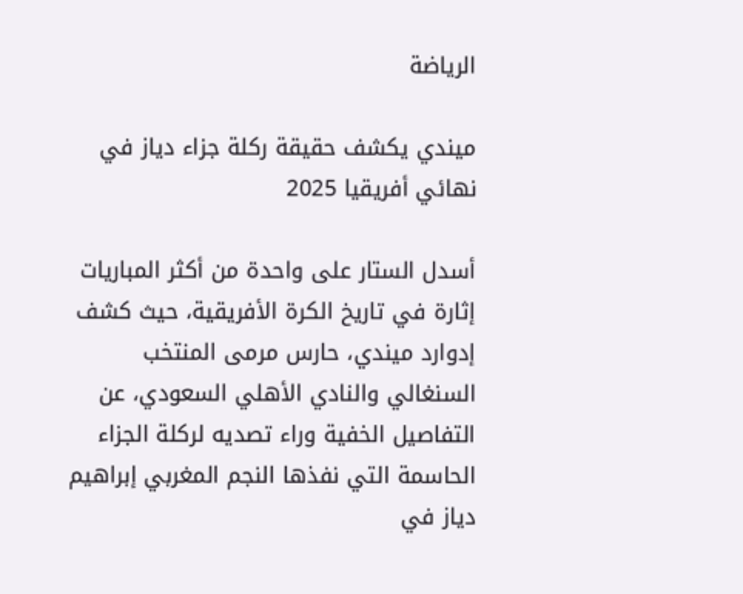الرياضة

ميندي يكشف حقيقة ركلة جزاء دياز في نهائي أفريقيا 2025

أسدل الستار على واحدة من أكثر المباريات إثارة في تاريخ الكرة الأفريقية، حيث كشف إدوارد ميندي، حارس مرمى المنتخب السنغالي والنادي الأهلي السعودي، عن التفاصيل الخفية وراء تصديه لركلة الجزاء الحاسمة التي نفذها النجم المغربي إبراهيم دياز في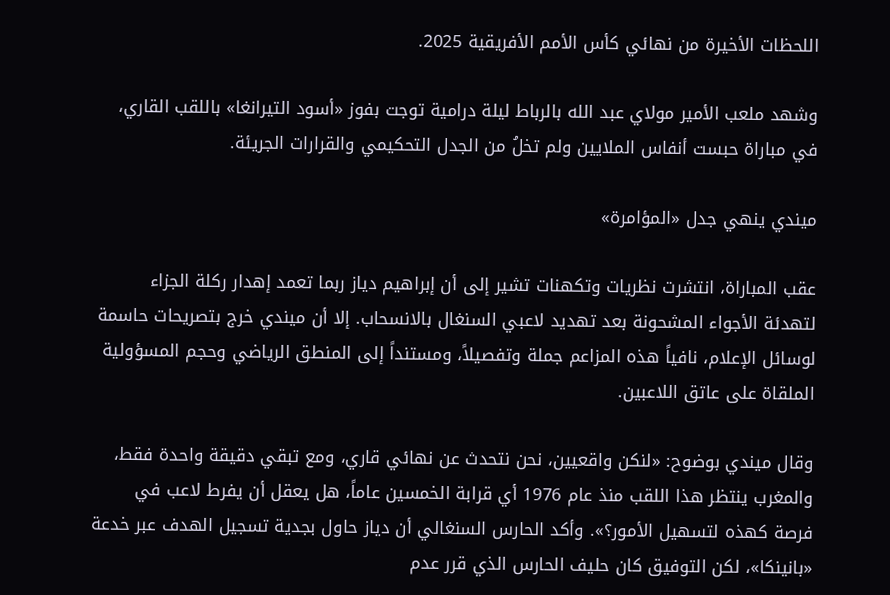اللحظات الأخيرة من نهائي كأس الأمم الأفريقية 2025.

وشهد ملعب الأمير مولاي عبد الله بالرباط ليلة درامية توجت بفوز «أسود التيرانغا» باللقب القاري، في مباراة حبست أنفاس الملايين ولم تخلُ من الجدل التحكيمي والقرارات الجريئة.

ميندي ينهي جدل «المؤامرة»

عقب المباراة، انتشرت نظريات وتكهنات تشير إلى أن إبراهيم دياز ربما تعمد إهدار ركلة الجزاء لتهدئة الأجواء المشحونة بعد تهديد لاعبي السنغال بالانسحاب. إلا أن ميندي خرج بتصريحات حاسمة لوسائل الإعلام، نافياً هذه المزاعم جملة وتفصيلاً، ومستنداً إلى المنطق الرياضي وحجم المسؤولية الملقاة على عاتق اللاعبين.

وقال ميندي بوضوح: «لنكن واقعيين، نحن نتحدث عن نهائي قاري، ومع تبقي دقيقة واحدة فقط، والمغرب ينتظر هذا اللقب منذ عام 1976 أي قرابة الخمسين عاماً، هل يعقل أن يفرط لاعب في فرصة كهذه لتسهيل الأمور؟». وأكد الحارس السنغالي أن دياز حاول بجدية تسجيل الهدف عبر خدعة «بانينكا»، لكن التوفيق كان حليف الحارس الذي قرر عدم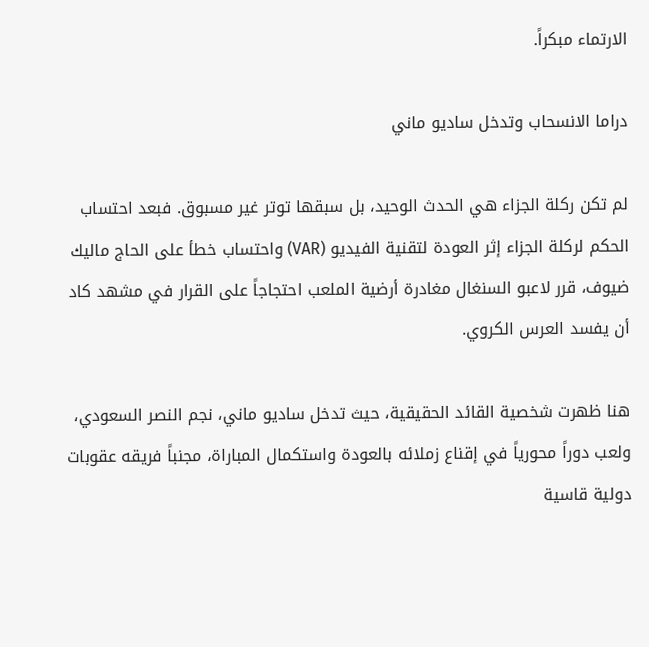الارتماء مبكراً.

دراما الانسحاب وتدخل ساديو ماني

لم تكن ركلة الجزاء هي الحدث الوحيد، بل سبقها توتر غير مسبوق. فبعد احتساب الحكم لركلة الجزاء إثر العودة لتقنية الفيديو (VAR) واحتساب خطأ على الحاج ماليك ضيوف، قرر لاعبو السنغال مغادرة أرضية الملعب احتجاجاً على القرار في مشهد كاد أن يفسد العرس الكروي.

هنا ظهرت شخصية القائد الحقيقية، حيث تدخل ساديو ماني، نجم النصر السعودي، ولعب دوراً محورياً في إقناع زملائه بالعودة واستكمال المباراة، مجنباً فريقه عقوبات دولية قاسية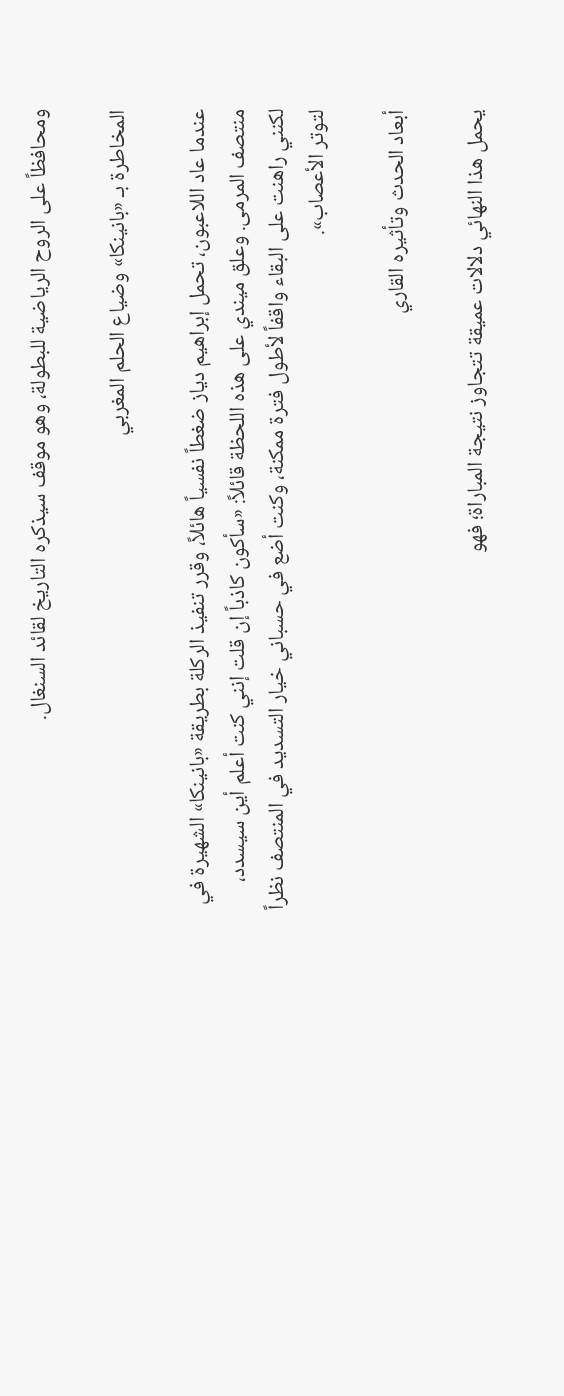ومحافظاً على الروح الرياضية للبطولة، وهو موقف سيذكره التاريخ لقائد السنغال.

المخاطرة بـ «بانينكا» وضياع الحلم المغربي

عندما عاد اللاعبون، تحمل إبراهيم دياز ضغطاً نفسياً هائلاً، وقرر تنفيذ الركلة بطريقة «بانينكا» الشهيرة في منتصف المرمى. وعلق ميندي على هذه اللحظة قائلاً: «سأكون كاذباً إن قلت إنني كنت أعلم أين سيسدد، لكنني راهنت على البقاء واقفاً لأطول فترة ممكنة، وكنت أضع في حسباني خيار التسديد في المنتصف نظراً لتوتر الأعصاب».

أبعاد الحدث وتأثيره القاري

يحمل هذا النهائي دلالات عميقة تتجاوز نتيجة المباراة؛ فهو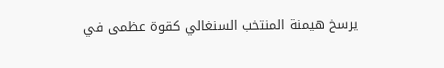يرسخ هيمنة المنتخب السنغالي كقوة عظمى في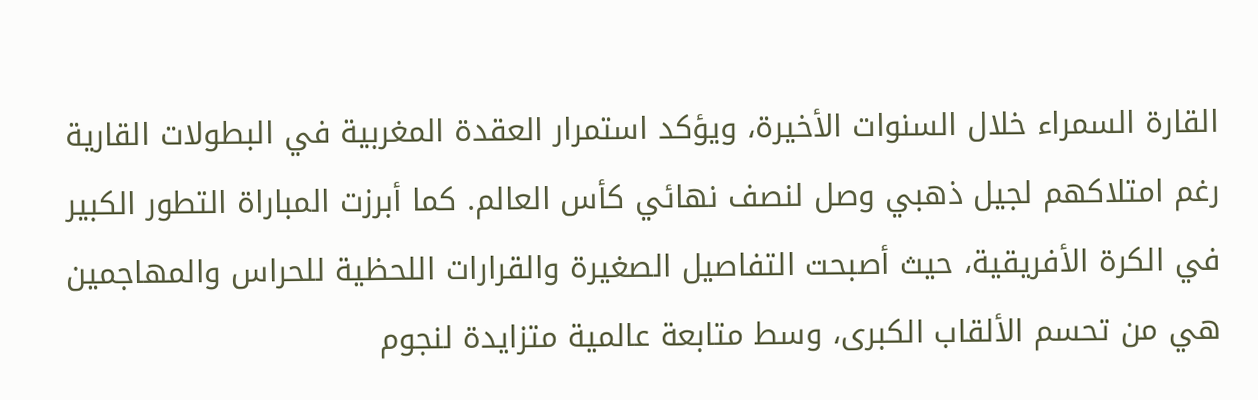القارة السمراء خلال السنوات الأخيرة، ويؤكد استمرار العقدة المغربية في البطولات القارية رغم امتلاكهم لجيل ذهبي وصل لنصف نهائي كأس العالم. كما أبرزت المباراة التطور الكبير في الكرة الأفريقية، حيث أصبحت التفاصيل الصغيرة والقرارات اللحظية للحراس والمهاجمين هي من تحسم الألقاب الكبرى، وسط متابعة عالمية متزايدة لنجوم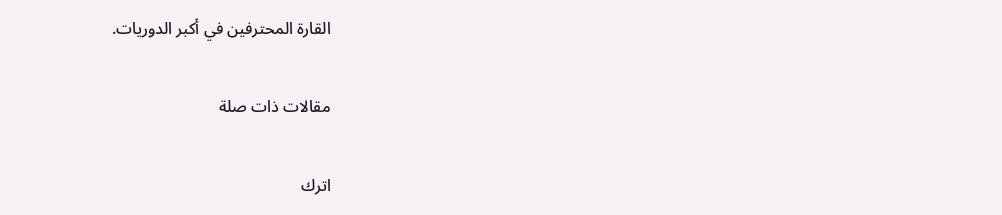القارة المحترفين في أكبر الدوريات.

مقالات ذات صلة

اترك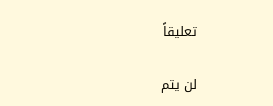تعليقاً

لن يتم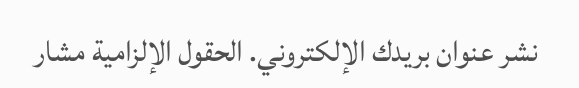نشر عنوان بريدك الإلكتروني. الحقول الإلزامية مشار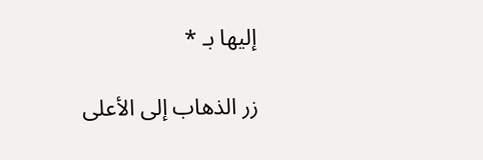إليها بـ *

زر الذهاب إلى الأعلى